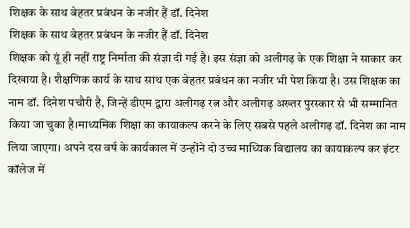शिक्षक के साथ बेहतर प्रबंधन के नजीर हैं डॉ. दिनेश
शिक्षक के साथ बेहतर प्रबंधन के नजीर हैं डॉ. दिनेश
शिक्षक को यूं ही नहीं राष्ट्र निर्माता की संज्ञा दी गई है। इस संज्ञा को अलीगढ़ के एक शिक्षा ने साकार कर दिखाया है। शैक्षणिक कार्य के साथ साथ एक बेहतर प्रबंधन का नजीर भी पेश किया है। उस शिक्षक का नाम डॉ. दिनेश पचौरी है, जिन्हें डीएम द्वारा अलीगढ़ रत्न और अलीगढ़ अख्तर पुरस्कार से भी सम्मानित किया जा चुका है।माध्यमिक शिक्षा का कायाकल्प करने के लिए सबसे पहले अलीगढ़ डॉ. दिनेश का नाम लिया जाएगा। अपने दस वर्ष के कार्यकाल में उन्होंने दो उच्च माध्यिक विद्यालय का कायाकल्प कर इंटर कॉलेज में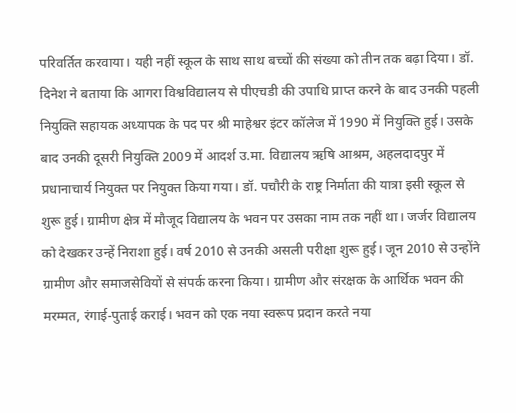परिवर्तित करवाया। यही नहीं स्कूल के साथ साथ बच्चों की संख्या को तीन तक बढ़ा दिया। डॉ. दिनेश ने बताया कि आगरा विश्वविद्यालय से पीएचडी की उपाधि प्राप्त करने के बाद उनकी पहली नियुक्ति सहायक अध्यापक के पद पर श्री माहेश्वर इंटर कॉलेज में 1990 में नियुक्ति हुई। उसके बाद उनकी दूसरी नियुक्ति 2009 में आदर्श उ.मा. विद्यालय ऋषि आश्रम, अहलदादपुर में प्रधानाचार्य नियुक्त पर नियुक्त किया गया। डॉ. पचौरी के राष्ट्र निर्माता की यात्रा इसी स्कूल से शुरू हुई। ग्रामीण क्षेत्र में मौजूद विद्यालय के भवन पर उसका नाम तक नहीं था। जर्जर विद्यालय को देखकर उन्हें निराशा हुई। वर्ष 2010 से उनकी असली परीक्षा शुरू हुई। जून 2010 से उन्होंने ग्रामीण और समाजसेवियों से संपर्क करना किया। ग्रामीण और संरक्षक के आर्थिक भवन की मरम्मत, रंगाई-पुताई कराई। भवन को एक नया स्वरूप प्रदान करते नया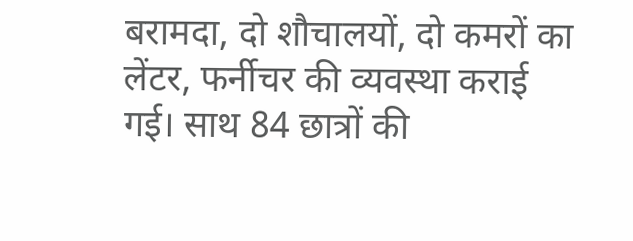बरामदा, दो शौचालयों, दो कमरों का लेंटर, फर्नीचर की व्यवस्था कराई गई। साथ 84 छात्रों की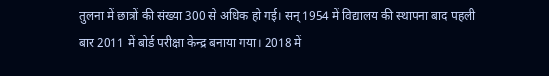तुलना में छात्रों की संख्या 300 से अधिक हो गई। सन् 1954 में विद्यालय की स्थापना बाद पहली बार 2011 में बोर्ड परीक्षा केन्द्र बनाया गया। 2018 में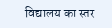विद्यालय का स्तर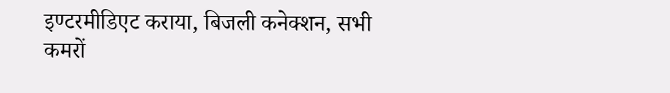इण्टरमीडिएट कराया, बिजली कनेक्शन, सभी कमरों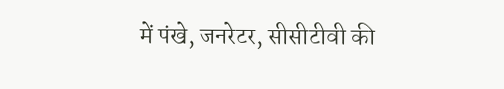में पंखे, जनरेटर, सीसीटीवी की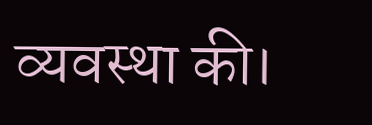व्यवस्था की।